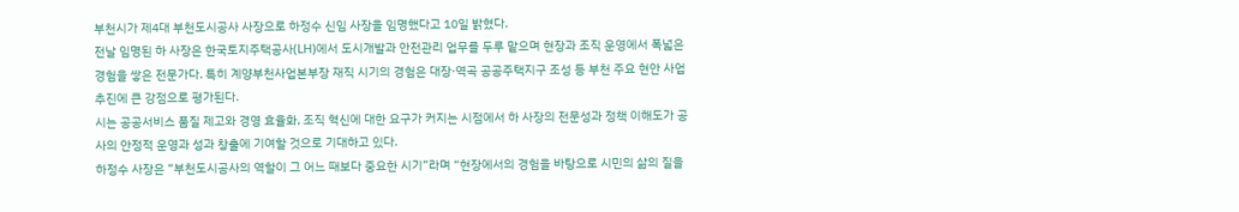부천시가 제4대 부천도시공사 사장으로 하정수 신임 사장을 임명했다고 10일 밝혔다.
전날 임명된 하 사장은 한국토지주택공사(LH)에서 도시개발과 안전관리 업무를 두루 맡으며 현장과 조직 운영에서 폭넓은 경험을 쌓은 전문가다. 특히 계양부천사업본부장 재직 시기의 경험은 대장·역곡 공공주택지구 조성 등 부천 주요 현안 사업 추진에 큰 강점으로 평가된다.
시는 공공서비스 품질 제고와 경영 효율화, 조직 혁신에 대한 요구가 커지는 시점에서 하 사장의 전문성과 정책 이해도가 공사의 안정적 운영과 성과 창출에 기여할 것으로 기대하고 있다.
하정수 사장은 “부천도시공사의 역할이 그 어느 때보다 중요한 시기”라며 “현장에서의 경험을 바탕으로 시민의 삶의 질을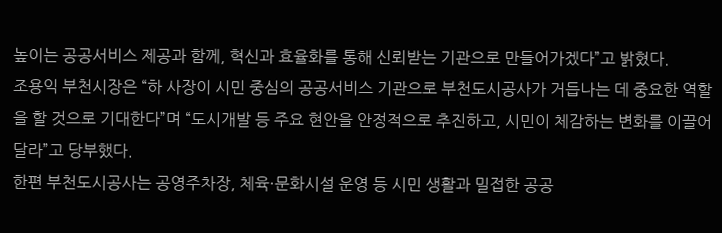높이는 공공서비스 제공과 함께, 혁신과 효율화를 통해 신뢰받는 기관으로 만들어가겠다”고 밝혔다.
조용익 부천시장은 “하 사장이 시민 중심의 공공서비스 기관으로 부천도시공사가 거듭나는 데 중요한 역할을 할 것으로 기대한다”며 “도시개발 등 주요 현안을 안정적으로 추진하고, 시민이 체감하는 변화를 이끌어달라”고 당부했다.
한편 부천도시공사는 공영주차장, 체육·문화시설 운영 등 시민 생활과 밀접한 공공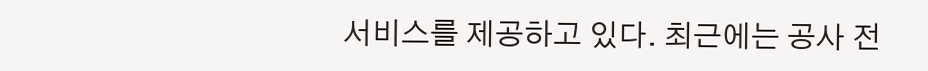서비스를 제공하고 있다. 최근에는 공사 전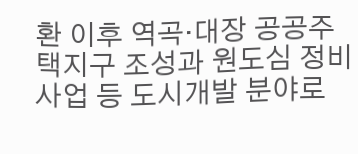환 이후 역곡·대장 공공주택지구 조성과 원도심 정비사업 등 도시개발 분야로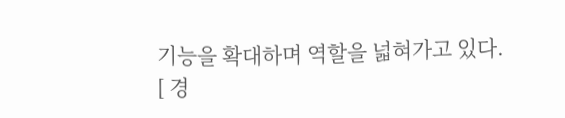기능을 확대하며 역할을 넓혀가고 있다.
[ 경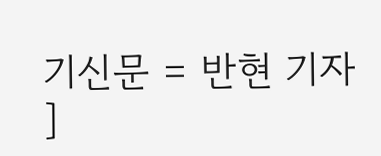기신문 = 반현 기자 ]